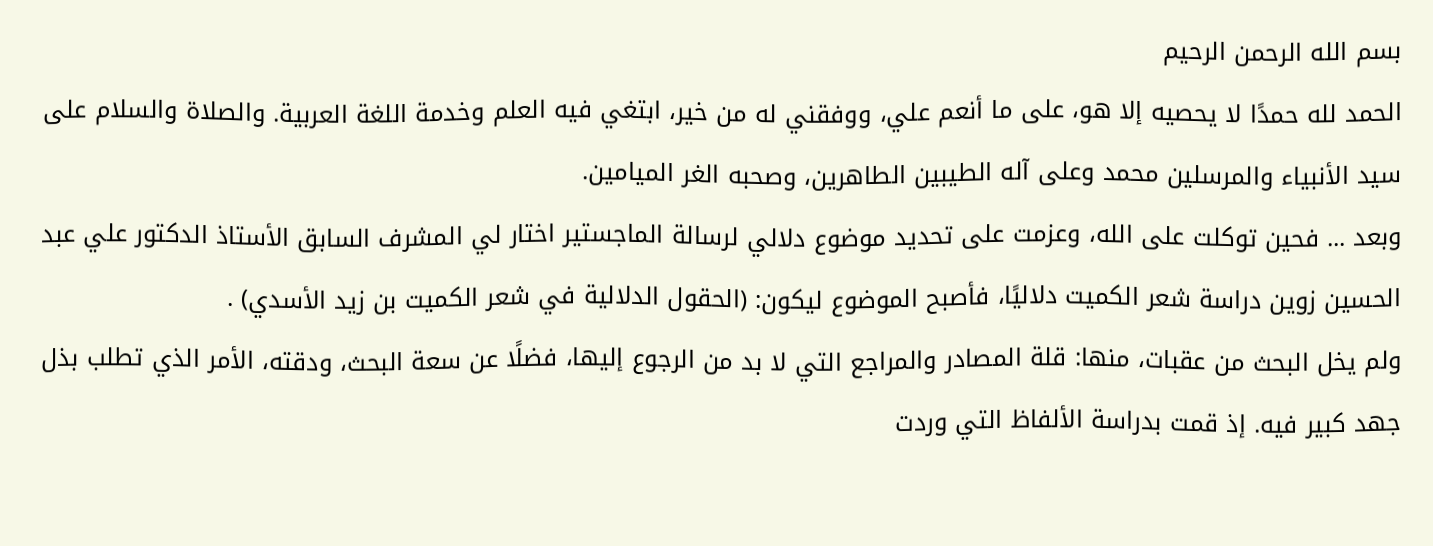بسم الله الرحمن الرحيم
الحمد لله حمدًا لا يحصيه إلا هو، على ما أنعم علي، ووفقني له من خير، ابتغي فيه العلم وخدمة اللغة العربية. والصلاة والسلام على سيد الأنبياء والمرسلين محمد وعلى آله الطيبين الطاهرين، وصحبه الغر الميامين.
وبعد ... فحين توكلت على الله، وعزمت على تحديد موضوع دلالي لرسالة الماجستير اختار لي المشرف السابق الأستاذ الدكتور علي عبد الحسين زوين دراسة شعر الكميت دلاليًا، فأصبح الموضوع ليكون: (الحقول الدلالية في شعر الكميت بن زيد الأسدي) .
ولم يخل البحث من عقبات، منها: قلة المصادر والمراجع التي لا بد من الرجوع إليها، فضلًا عن سعة البحث، ودقته، الأمر الذي تطلب بذل جهد كبير فيه. إذ قمت بدراسة الألفاظ التي وردت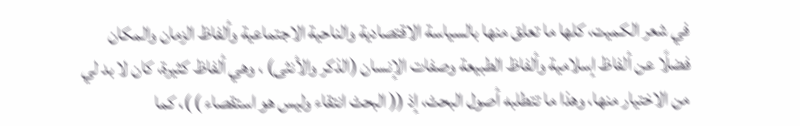في شعر الكميت، كلها ما تعلق منها بالسياسة الاقتصادية والناحية الاجتماعية وألفاظ الزمان والمكان فضلًا عن ألفاظ إسلامية وألفاظ الطبيعة وصفات الإنسان (الذكر والأنثى) ، وهي ألفاظ كثيرة، كان لا بد لي من الاختيار منها، وهذا ما تتطلبه أصول البحث، إذ (( البحث انتقاء وليس هو استقصاء ) )، كما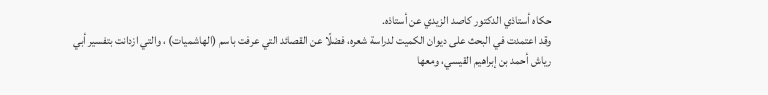حكاه أستاذي الدكتور كاصد الزيدي عن أستاذه.
وقد اعتمدت في البحث على ديوان الكميت لدراسة شعره، فضلًا عن القصائد التي عرفت باسم (الهاشميات) ، والتي ازدانت بتفسير أبي رياش أحمد بن إبراهيم القيسي، ومعها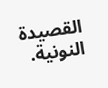القصيدة النونية.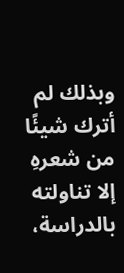وبذلك لم أترك شيئًا من شعرهِ إلا تناولته بالدراسة،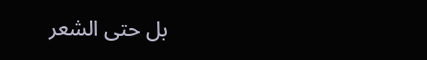بل حتى الشعر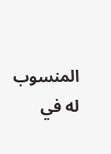المنسوب له في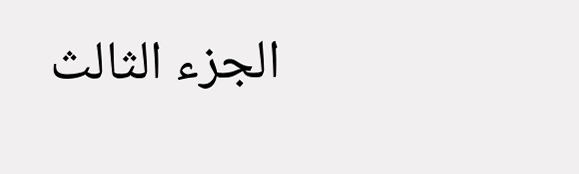الجزء الثالث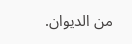من الديوان.